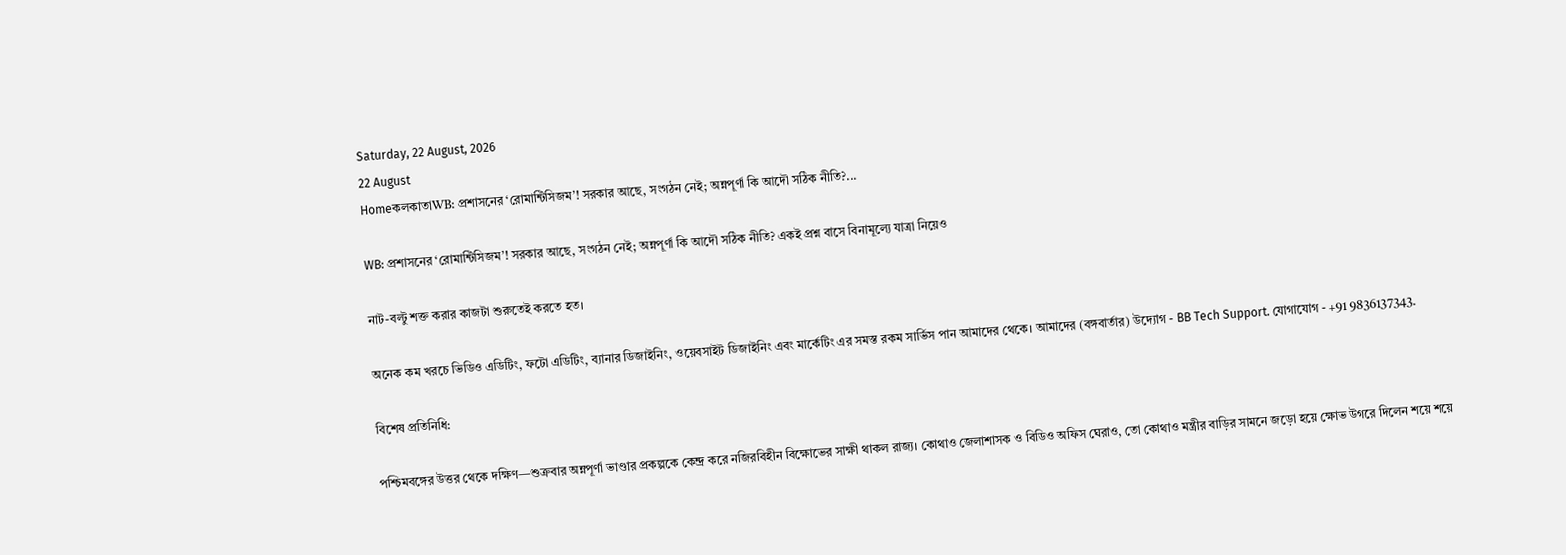Saturday, 22 August, 2026
22 August
HomeকলকাতাWB: প্রশাসনের ‘রোমান্টিসিজম’! সরকার আছে, সংগঠন নেই; অন্নপূর্ণা কি আদৌ সঠিক নীতি?...

WB: প্রশাসনের ‘রোমান্টিসিজম’! সরকার আছে, সংগঠন নেই; অন্নপূর্ণা কি আদৌ সঠিক নীতি? একই প্রশ্ন বাসে বিনামূল্যে যাত্রা নিয়েও

নাট-বল্টু শক্ত করার কাজটা শুরুতেই করতে হত।

অনেক কম খরচে ভিডিও এডিটিং, ফটো এডিটিং, ব্যানার ডিজাইনিং, ওয়েবসাইট ডিজাইনিং এবং মার্কেটিং এর সমস্ত রকম সার্ভিস পান আমাদের থেকে। আমাদের (বঙ্গবার্তার) উদ্যোগ - BB Tech Support. যোগাযোগ - +91 9836137343.

বিশেষ প্রতিনিধি:

পশ্চিমবঙ্গের উত্তর থেকে দক্ষিণ—শুক্রবার অন্নপূর্ণা ভাণ্ডার প্রকল্পকে কেন্দ্র করে নজিরবিহীন বিক্ষোভের সাক্ষী থাকল রাজ্য। কোথাও জেলাশাসক ও বিডিও অফিস ঘেরাও, তো কোথাও মন্ত্রীর বাড়ির সামনে জড়ো হয়ে ক্ষোভ উগরে দিলেন শয়ে শয়ে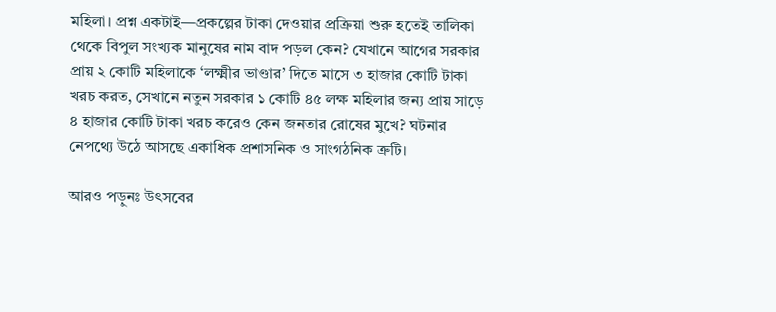মহিলা। প্রশ্ন একটাই—প্রকল্পের টাকা দেওয়ার প্রক্রিয়া শুরু হতেই তালিকা থেকে বিপুল সংখ্যক মানুষের নাম বাদ পড়ল কেন? যেখানে আগের সরকার প্রায় ২ কোটি মহিলাকে ‘লক্ষ্মীর ভাণ্ডার’ দিতে মাসে ৩ হাজার কোটি টাকা খরচ করত, সেখানে নতুন সরকার ১ কোটি ৪৫ লক্ষ মহিলার জন্য প্রায় সাড়ে ৪ হাজার কোটি টাকা খরচ করেও কেন জনতার রোষের মুখে? ঘটনার নেপথ্যে উঠে আসছে একাধিক প্রশাসনিক ও সাংগঠনিক ত্রুটি।

আরও পড়ুনঃ উৎসবের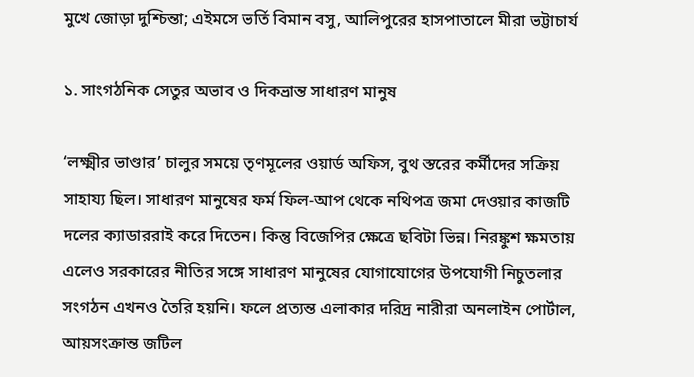মুখে জোড়া দুশ্চিন্তা; এইমসে ভর্তি বিমান বসু, আলিপুরের হাসপাতালে মীরা ভট্টাচার্য

১. সাংগঠনিক সেতুর অভাব ও দিকভ্রান্ত সাধারণ মানুষ

‘লক্ষ্মীর ভাণ্ডার’ চালুর সময়ে তৃণমূলের ওয়ার্ড অফিস, বুথ স্তরের কর্মীদের সক্রিয় সাহায্য ছিল। সাধারণ মানুষের ফর্ম ফিল-আপ থেকে নথিপত্র জমা দেওয়ার কাজটি দলের ক্যাডাররাই করে দিতেন। কিন্তু বিজেপির ক্ষেত্রে ছবিটা ভিন্ন। নিরঙ্কুশ ক্ষমতায় এলেও সরকারের নীতির সঙ্গে সাধারণ মানুষের যোগাযোগের উপযোগী নিচুতলার সংগঠন এখনও তৈরি হয়নি। ফলে প্রত্যন্ত এলাকার দরিদ্র নারীরা অনলাইন পোর্টাল, আয়সংক্রান্ত জটিল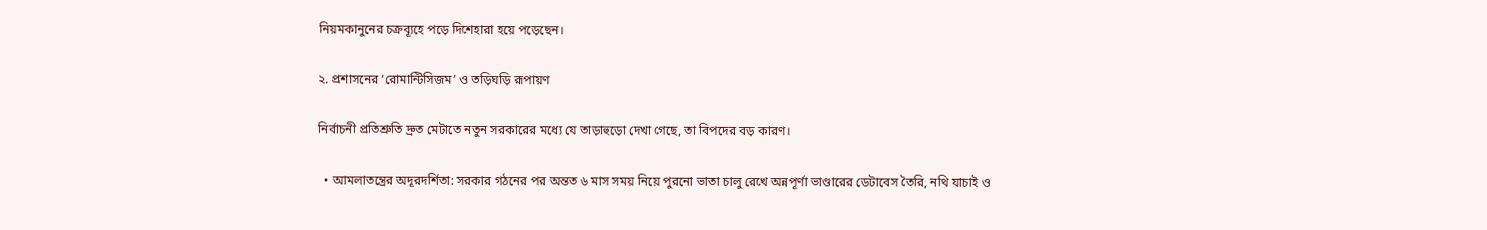নিয়মকানুনের চক্রব্যূহে পড়ে দিশেহারা হয়ে পড়েছেন।

২. প্রশাসনের ‘রোমান্টিসিজম’ ও তড়িঘড়ি রূপায়ণ

নির্বাচনী প্রতিশ্রুতি দ্রুত মেটাতে নতুন সরকারের মধ্যে যে তাড়াহুড়ো দেখা গেছে, তা বিপদের বড় কারণ।

  • আমলাতন্ত্রের অদূরদর্শিতা: সরকার গঠনের পর অন্তত ৬ মাস সময় নিয়ে পুরনো ভাতা চালু রেখে অন্নপূর্ণা ভাণ্ডারের ডেটাবেস তৈরি, নথি যাচাই ও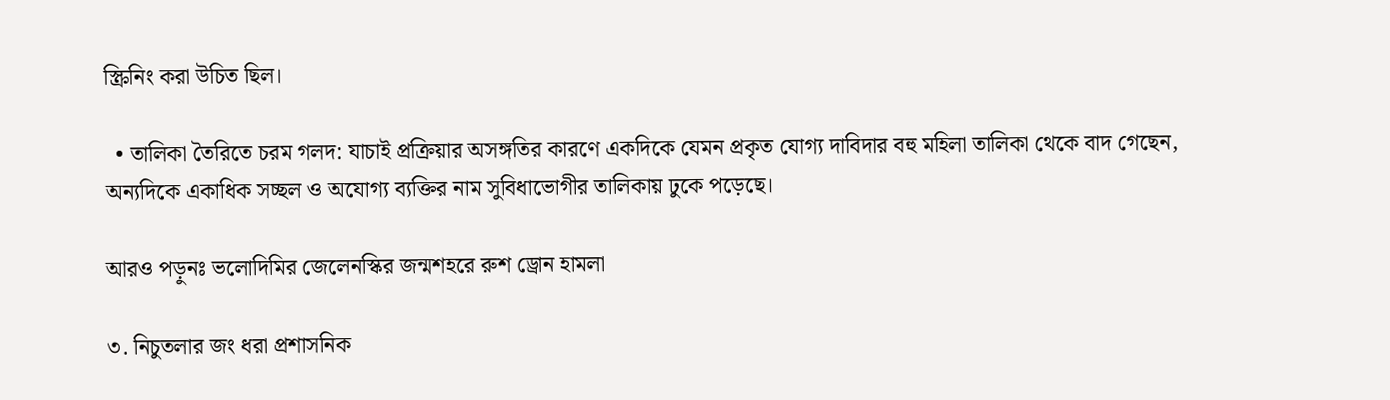স্ক্রিনিং করা উচিত ছিল।

  • তালিকা তৈরিতে চরম গলদ: যাচাই প্রক্রিয়ার অসঙ্গতির কারণে একদিকে যেমন প্রকৃত যোগ্য দাবিদার বহু মহিলা তালিকা থেকে বাদ গেছেন, অন্যদিকে একাধিক সচ্ছল ও অযোগ্য ব্যক্তির নাম সুবিধাভোগীর তালিকায় ঢুকে পড়েছে।

আরও পড়ুনঃ ভলোদিমির জেলেনস্কির জন্মশহরে রুশ ড্রোন হামলা

৩. নিচুতলার জং ধরা প্রশাসনিক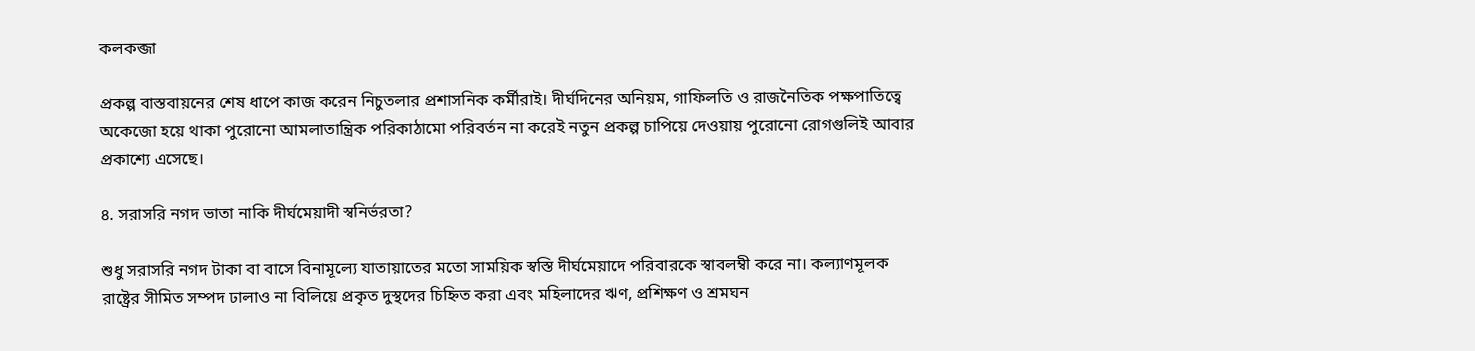কলকব্জা

প্রকল্প বাস্তবায়নের শেষ ধাপে কাজ করেন নিচুতলার প্রশাসনিক কর্মীরাই। দীর্ঘদিনের অনিয়ম, গাফিলতি ও রাজনৈতিক পক্ষপাতিত্বে অকেজো হয়ে থাকা পুরোনো আমলাতান্ত্রিক পরিকাঠামো পরিবর্তন না করেই নতুন প্রকল্প চাপিয়ে দেওয়ায় পুরোনো রোগগুলিই আবার প্রকাশ্যে এসেছে।

৪. সরাসরি নগদ ভাতা নাকি দীর্ঘমেয়াদী স্বনির্ভরতা?

শুধু সরাসরি নগদ টাকা বা বাসে বিনামূল্যে যাতায়াতের মতো সাময়িক স্বস্তি দীর্ঘমেয়াদে পরিবারকে স্বাবলম্বী করে না। কল্যাণমূলক রাষ্ট্রের সীমিত সম্পদ ঢালাও না বিলিয়ে প্রকৃত দুস্থদের চিহ্নিত করা এবং মহিলাদের ঋণ, প্রশিক্ষণ ও শ্রমঘন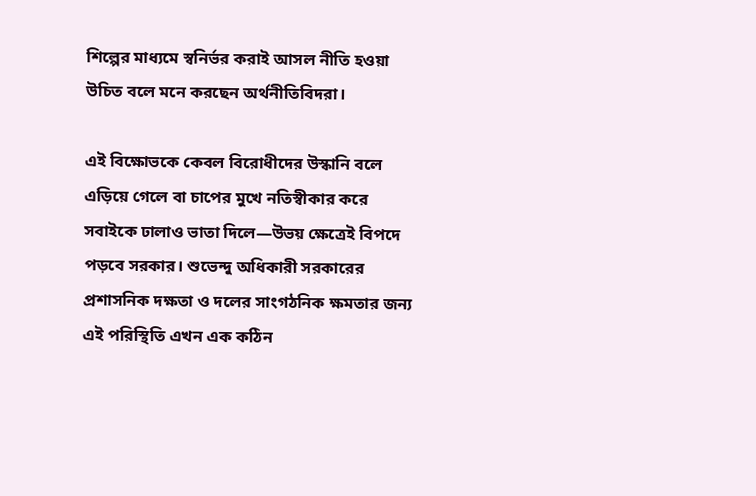শিল্পের মাধ্যমে স্বনির্ভর করাই আসল নীতি হওয়া উচিত বলে মনে করছেন অর্থনীতিবিদরা।

এই বিক্ষোভকে কেবল বিরোধীদের উস্কানি বলে এড়িয়ে গেলে বা চাপের মুখে নতিস্বীকার করে সবাইকে ঢালাও ভাতা দিলে—উভয় ক্ষেত্রেই বিপদে পড়বে সরকার। শুভেন্দু অধিকারী সরকারের প্রশাসনিক দক্ষতা ও দলের সাংগঠনিক ক্ষমতার জন্য এই পরিস্থিতি এখন এক কঠিন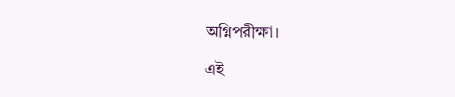অগ্নিপরীক্ষা।

এই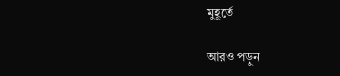মুহূর্তে

আরও পড়ুন